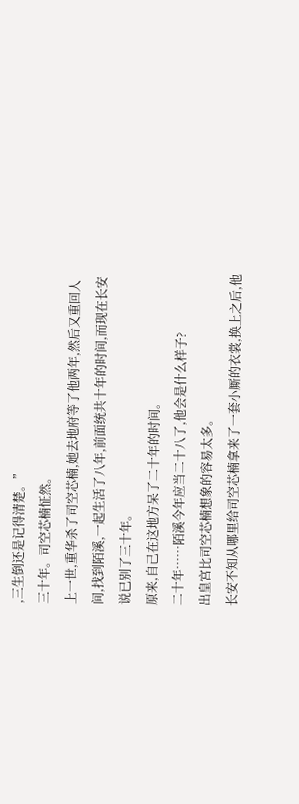,三生倒还是记得清楚。”
三十年。司空芯楠怔然。
上一世,重华杀了司空芯楠,她去地府等了他两年,然后又重回人间,找到陌溪,一起生活了八年,前面统共十年的时间,而现在长安说已别了三十年。
原来,自己在这地方呆了二十年的时间。
二十年……陌溪今年应当二十八了,他会是什么样子?
出皇宫比司空芯楠想象的容易太多。
长安不知从哪里给司空芯楠拿来了一套小厮的衣裳,换上之后,他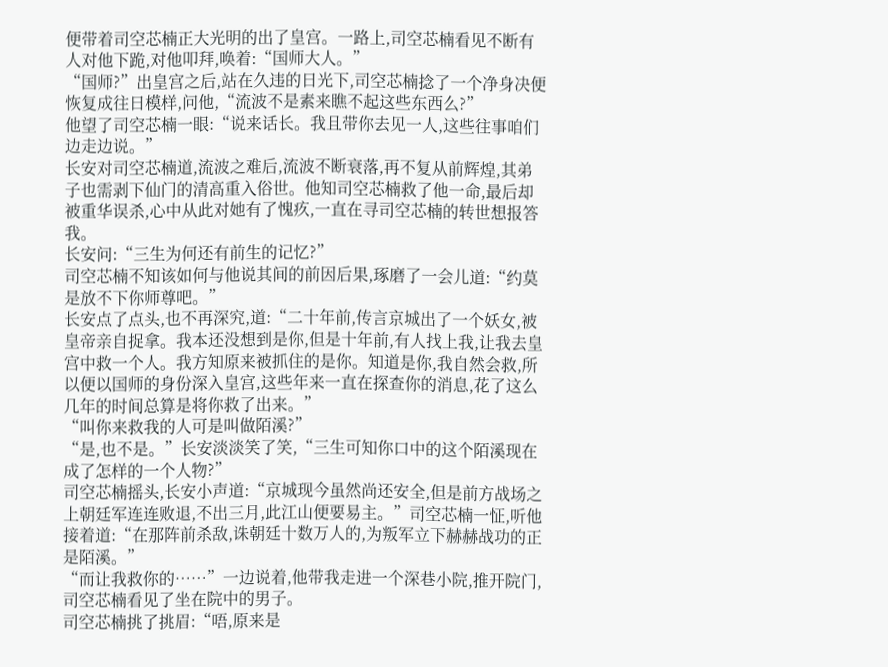便带着司空芯楠正大光明的出了皇宫。一路上,司空芯楠看见不断有人对他下跪,对他叩拜,唤着:“国师大人。”
“国师?”出皇宫之后,站在久违的日光下,司空芯楠捻了一个净身决便恢复成往日模样,问他,“流波不是素来瞧不起这些东西么?”
他望了司空芯楠一眼:“说来话长。我且带你去见一人,这些往事咱们边走边说。”
长安对司空芯楠道,流波之难后,流波不断衰落,再不复从前辉煌,其弟子也需剥下仙门的清高重入俗世。他知司空芯楠救了他一命,最后却被重华误杀,心中从此对她有了愧疚,一直在寻司空芯楠的转世想报答我。
长安问:“三生为何还有前生的记忆?”
司空芯楠不知该如何与他说其间的前因后果,琢磨了一会儿道:“约莫是放不下你师尊吧。”
长安点了点头,也不再深究,道:“二十年前,传言京城出了一个妖女,被皇帝亲自捉拿。我本还没想到是你,但是十年前,有人找上我,让我去皇宫中救一个人。我方知原来被抓住的是你。知道是你,我自然会救,所以便以国师的身份深入皇宫,这些年来一直在探查你的消息,花了这么几年的时间总算是将你救了出来。”
“叫你来救我的人可是叫做陌溪?”
“是,也不是。”长安淡淡笑了笑,“三生可知你口中的这个陌溪现在成了怎样的一个人物?”
司空芯楠摇头,长安小声道:“京城现今虽然尚还安全,但是前方战场之上朝廷军连连败退,不出三月,此江山便要易主。”司空芯楠一怔,听他接着道:“在那阵前杀敌,诛朝廷十数万人的,为叛军立下赫赫战功的正是陌溪。”
“而让我救你的……”一边说着,他带我走进一个深巷小院,推开院门,司空芯楠看见了坐在院中的男子。
司空芯楠挑了挑眉:“唔,原来是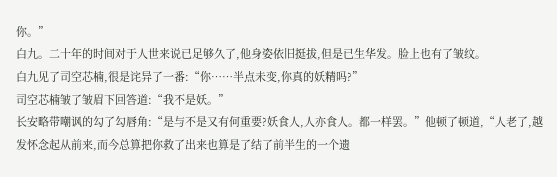你。”
白九。二十年的时间对于人世来说已足够久了,他身姿依旧挺拔,但是已生华发。脸上也有了皱纹。
白九见了司空芯楠,很是诧异了一番:“你……半点未变,你真的妖精吗?”
司空芯楠皱了皱眉下回答道:“我不是妖。”
长安略带嘲讽的勾了勾唇角:“是与不是又有何重要?妖食人,人亦食人。都一样罢。”他顿了顿道,“人老了,越发怀念起从前来,而今总算把你救了出来也算是了结了前半生的一个遗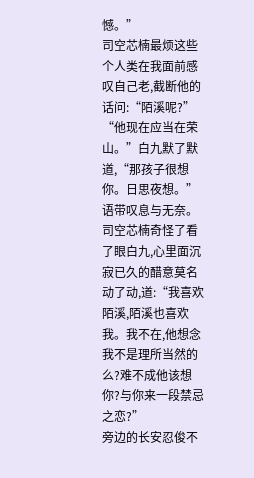憾。”
司空芯楠最烦这些个人类在我面前感叹自己老,截断他的话问:“陌溪呢?”
“他现在应当在荣山。”白九默了默道,“那孩子很想你。日思夜想。”语带叹息与无奈。
司空芯楠奇怪了看了眼白九,心里面沉寂已久的醋意莫名动了动,道:“我喜欢陌溪,陌溪也喜欢我。我不在,他想念我不是理所当然的么?难不成他该想你?与你来一段禁忌之恋?”
旁边的长安忍俊不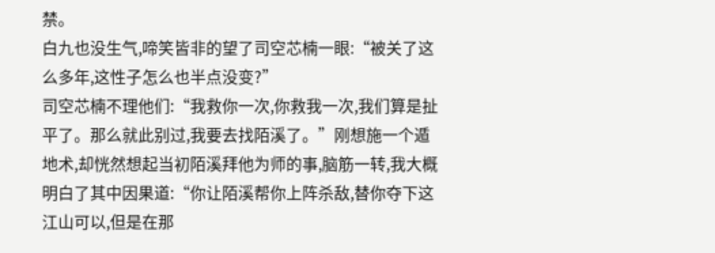禁。
白九也没生气,啼笑皆非的望了司空芯楠一眼:“被关了这么多年,这性子怎么也半点没变?”
司空芯楠不理他们:“我救你一次,你救我一次,我们算是扯平了。那么就此别过,我要去找陌溪了。”刚想施一个遁地术,却恍然想起当初陌溪拜他为师的事,脑筋一转,我大概明白了其中因果道:“你让陌溪帮你上阵杀敌,替你夺下这江山可以,但是在那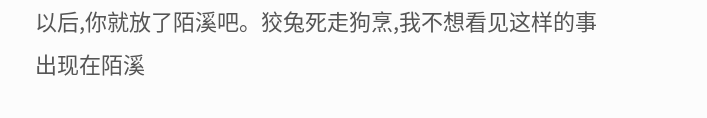以后,你就放了陌溪吧。狡兔死走狗烹,我不想看见这样的事出现在陌溪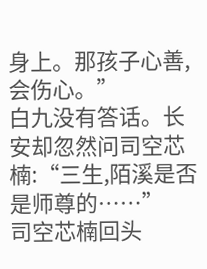身上。那孩子心善,会伤心。”
白九没有答话。长安却忽然问司空芯楠:“三生,陌溪是否是师尊的……”
司空芯楠回头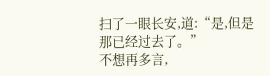扫了一眼长安,道:“是,但是那已经过去了。”
不想再多言,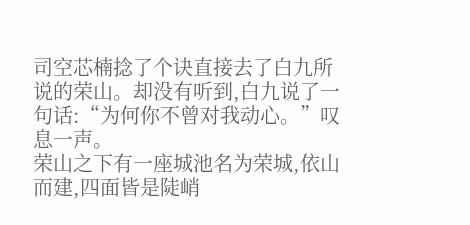司空芯楠捻了个诀直接去了白九所说的荣山。却没有听到,白九说了一句话:“为何你不曾对我动心。”叹息一声。
荣山之下有一座城池名为荣城,依山而建,四面皆是陡峭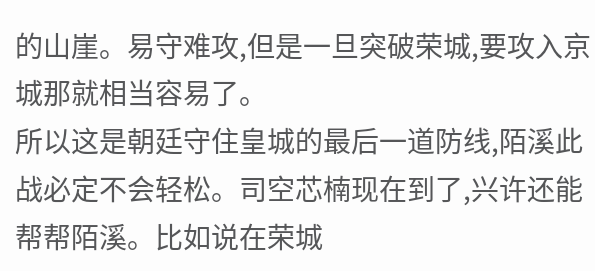的山崖。易守难攻,但是一旦突破荣城,要攻入京城那就相当容易了。
所以这是朝廷守住皇城的最后一道防线,陌溪此战必定不会轻松。司空芯楠现在到了,兴许还能帮帮陌溪。比如说在荣城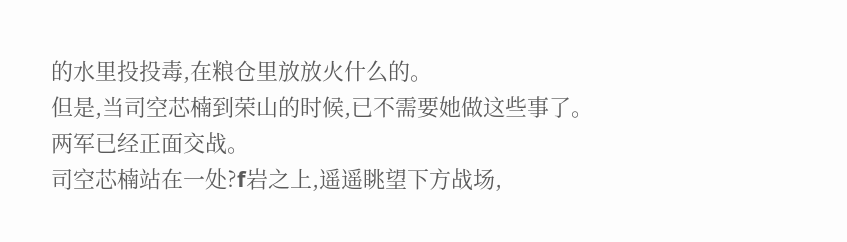的水里投投毒,在粮仓里放放火什么的。
但是,当司空芯楠到荣山的时候,已不需要她做这些事了。
两军已经正面交战。
司空芯楠站在一处?f岩之上,遥遥眺望下方战场,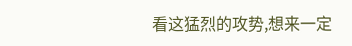看这猛烈的攻势,想来一定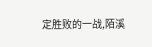定胜败的一战,陌溪